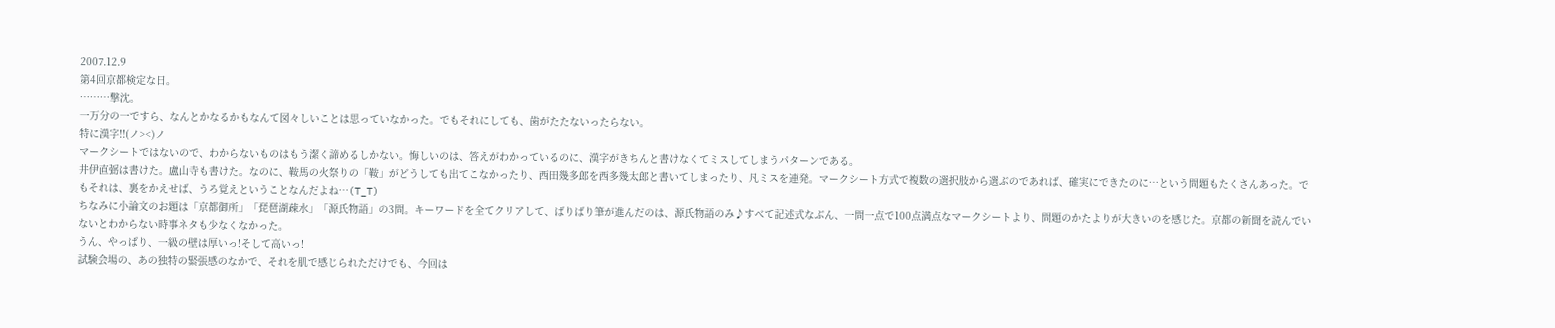2007.12.9
第4回京都検定な日。
………撃沈。
一万分の一ですら、なんとかなるかもなんて図々しいことは思っていなかった。でもそれにしても、歯がたたないったらない。
特に漢字!!(ノ><)ノ
マークシートではないので、わからないものはもう潔く諦めるしかない。悔しいのは、答えがわかっているのに、漢字がきちんと書けなくてミスしてしまうパターンである。
井伊直弼は書けた。盧山寺も書けた。なのに、鞍馬の火祭りの「鞍」がどうしても出てこなかったり、西田幾多郎を西多幾太郎と書いてしまったり、凡ミスを連発。マークシート方式で複数の選択肢から選ぶのであれば、確実にできたのに…という問題もたくさんあった。でもそれは、裏をかえせば、うろ覚えということなんだよね…(T_T)
ちなみに小論文のお題は「京都御所」「琵琶湖疎水」「源氏物語」の3問。キーワードを全てクリアして、ばりばり筆が進んだのは、源氏物語のみ♪すべて記述式なぶん、一問一点で100点満点なマークシートより、問題のかたよりが大きいのを感じた。京都の新聞を読んでいないとわからない時事ネタも少なくなかった。
うん、やっぱり、一級の壁は厚いっ!そして高いっ!
試験会場の、あの独特の緊張感のなかで、それを肌で感じられただけでも、今回は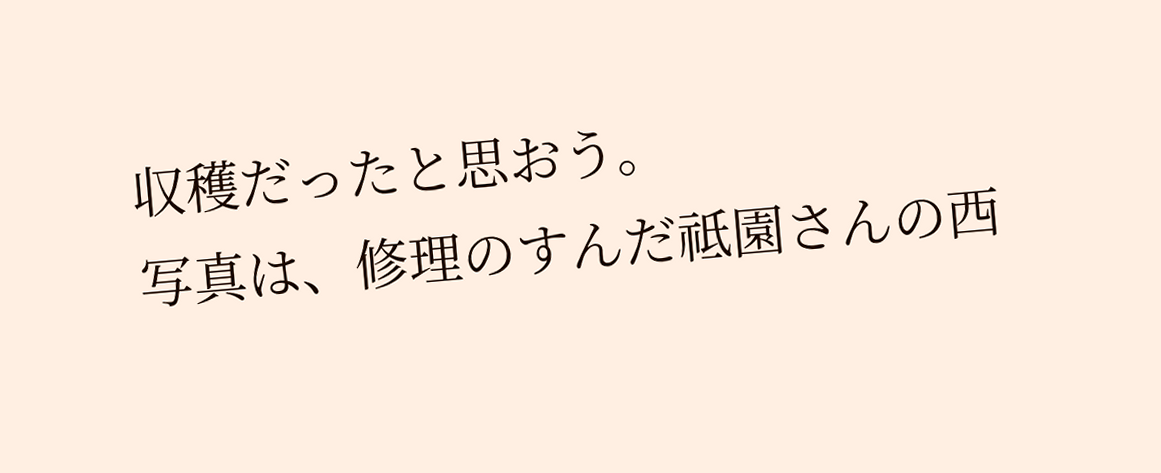収穫だったと思おう。
写真は、修理のすんだ祗園さんの西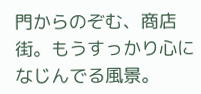門からのぞむ、商店街。もうすっかり心になじんでる風景。